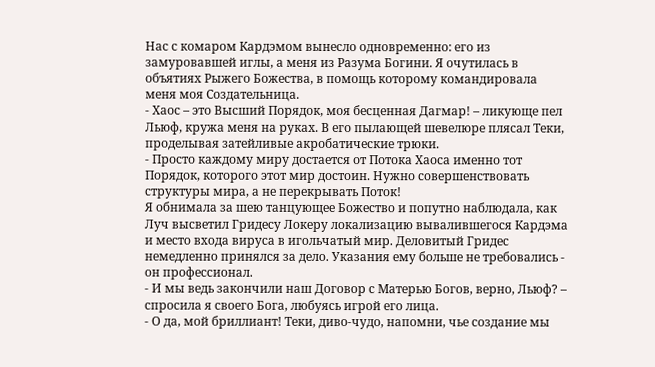Нас с комаром Кардэмом вынесло одновременно: его из замуровавшей иглы, а меня из Разума Богини. Я очутилась в объятиях Рыжего Божества, в помощь которому командировала меня моя Создательница.
- Хаос – это Высший Порядок, моя бесценная Дагмар! – ликующе пел Льюф, кружа меня на руках. В его пылающей шевелюре плясал Теки, проделывая затейливые акробатические трюки.
- Просто каждому миру достается от Потока Хаоса именно тот Порядок, которого этот мир достоин. Нужно совершенствовать структуры мира, а не перекрывать Поток!
Я обнимала за шею танцующее Божество и попутно наблюдала, как Луч высветил Гридесу Локеру локализацию вывалившегося Кардэма и место входа вируса в игольчатый мир. Деловитый Гридес немедленно принялся за дело. Указания ему больше не требовались - он профессионал.
- И мы ведь закончили наш Договор с Матерью Богов, верно, Льюф? – спросила я своего Бога, любуясь игрой его лица.
- О да, мой бриллиант! Теки, диво-чудо, напомни, чье создание мы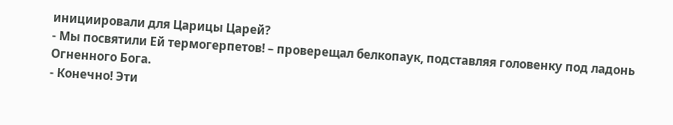инициировали для Царицы Царей?
- Мы посвятили Ей термогерпетов! – проверещал белкопаук, подставляя головенку под ладонь Огненного Бога.
- Конечно! Эти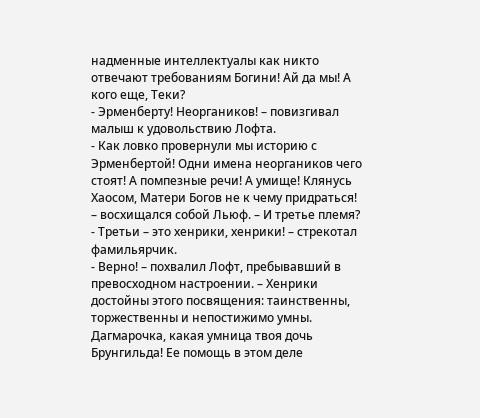надменные интеллектуалы как никто отвечают требованиям Богини! Ай да мы! А кого еще, Теки?
- Эрменберту! Неоргаников! – повизгивал малыш к удовольствию Лофта.
- Как ловко провернули мы историю с Эрменбертой! Одни имена неоргаников чего стоят! А помпезные речи! А умище! Клянусь Хаосом, Матери Богов не к чему придраться! – восхищался собой Льюф. – И третье племя?
- Третьи – это хенрики, хенрики! – стрекотал фамильярчик.
- Верно! – похвалил Лофт, пребывавший в превосходном настроении. – Хенрики достойны этого посвящения: таинственны, торжественны и непостижимо умны. Дагмарочка, какая умница твоя дочь Брунгильда! Ее помощь в этом деле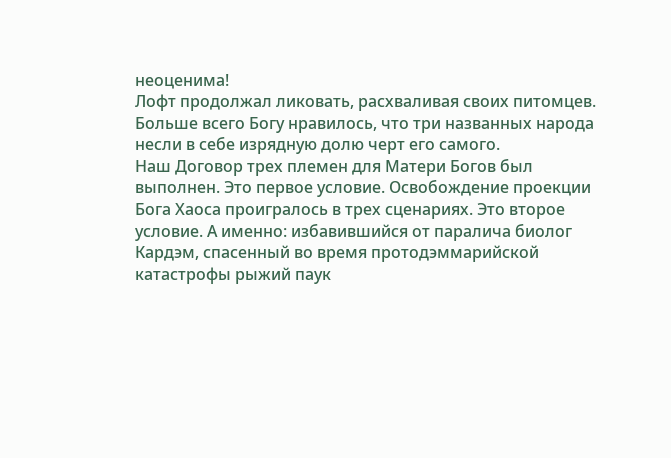неоценима!
Лофт продолжал ликовать, расхваливая своих питомцев. Больше всего Богу нравилось, что три названных народа несли в себе изрядную долю черт его самого.
Наш Договор трех племен для Матери Богов был выполнен. Это первое условие. Освобождение проекции Бога Хаоса проигралось в трех сценариях. Это второе условие. А именно: избавившийся от паралича биолог Кардэм, спасенный во время протодэммарийской катастрофы рыжий паук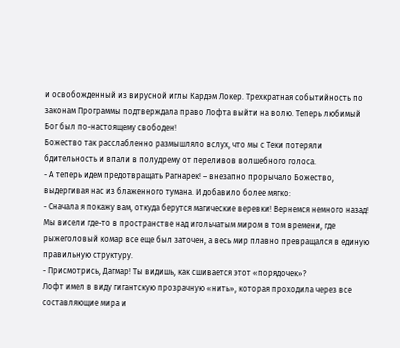и освобожденный из вирусной иглы Кардэм Локер. Трехкратная событийность по законам Программы подтверждала право Лофта выйти на волю. Теперь любимый Бог был по-настоящему свободен!
Божество так расслабленно размышляло вслух, что мы с Теки потеряли бдительность и впали в полудрему от переливов волшебного голоса.
- А теперь идем предотвращать Рагнарек! – внезапно прорычало Божество, выдергивая нас из блаженного тумана. И добавило более мягко:
- Сначала я покажу вам, откуда берутся магические веревки! Вернемся немного назад!
Мы висели где-то в пространстве над игольчатым миром в том времени, где рыжеголовый комар все еще был заточен, а весь мир плавно превращался в единую правильную структуру.
- Присмотрись, Дагмар! Ты видишь, как сшивается этот «порядочек»?
Лофт имел в виду гигантскую прозрачную «нить», которая проходила через все составляющие мира и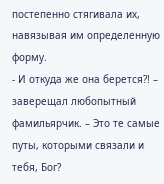постепенно стягивала их, навязывая им определенную форму.
- И откуда же она берется?! – заверещал любопытный фамильярчик. – Это те самые путы, которыми связали и тебя, Бог?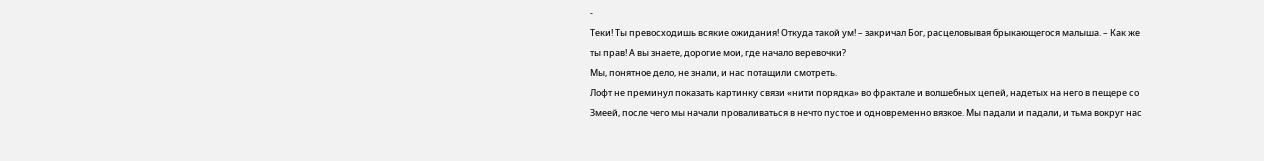-
Теки! Ты превосходишь всякие ожидания! Откуда такой ум! – закричал Бог, расцеловывая брыкающегося малыша. – Как же ты прав! А вы знаете, дорогие мои, где начало веревочки?
Мы, понятное дело, не знали, и нас потащили смотреть.
Лофт не преминул показать картинку связи «нити порядка» во фрактале и волшебных цепей, надетых на него в пещере со Змеей, после чего мы начали проваливаться в нечто пустое и одновременно вязкое. Мы падали и падали, и тьма вокруг нас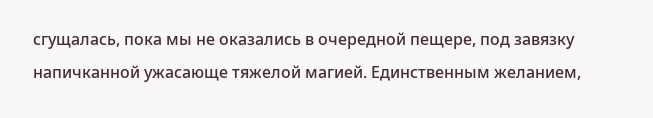сгущалась, пока мы не оказались в очередной пещере, под завязку напичканной ужасающе тяжелой магией. Единственным желанием,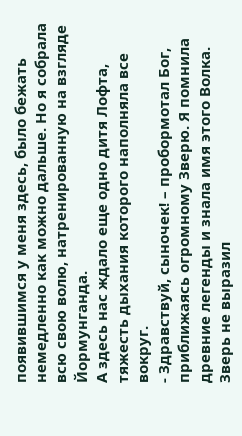появившимся у меня здесь, было бежать немедленно как можно дальше. Но я собрала всю свою волю, натренированную на взгляде Йормунганда.
А здесь нас ждало еще одно дитя Лофта, тяжесть дыхания которого наполняла все вокруг.
- Здравствуй, сыночек! – пробормотал Бог, приближаясь огромному Зверю. Я помнила древние легенды и знала имя этого Волка.
Зверь не выразил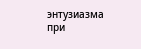энтузиазма при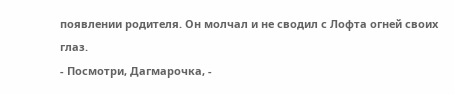появлении родителя. Он молчал и не сводил с Лофта огней своих глаз.
- Посмотри, Дагмарочка, -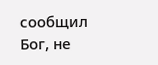сообщил Бог, не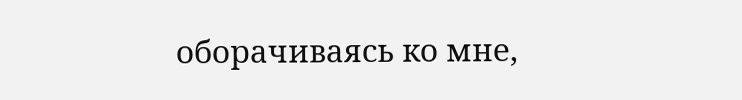оборачиваясь ко мне,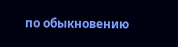по обыкновению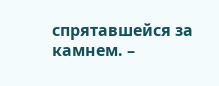спрятавшейся за камнем. –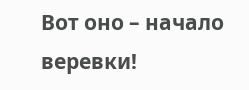Вот оно – начало веревки!